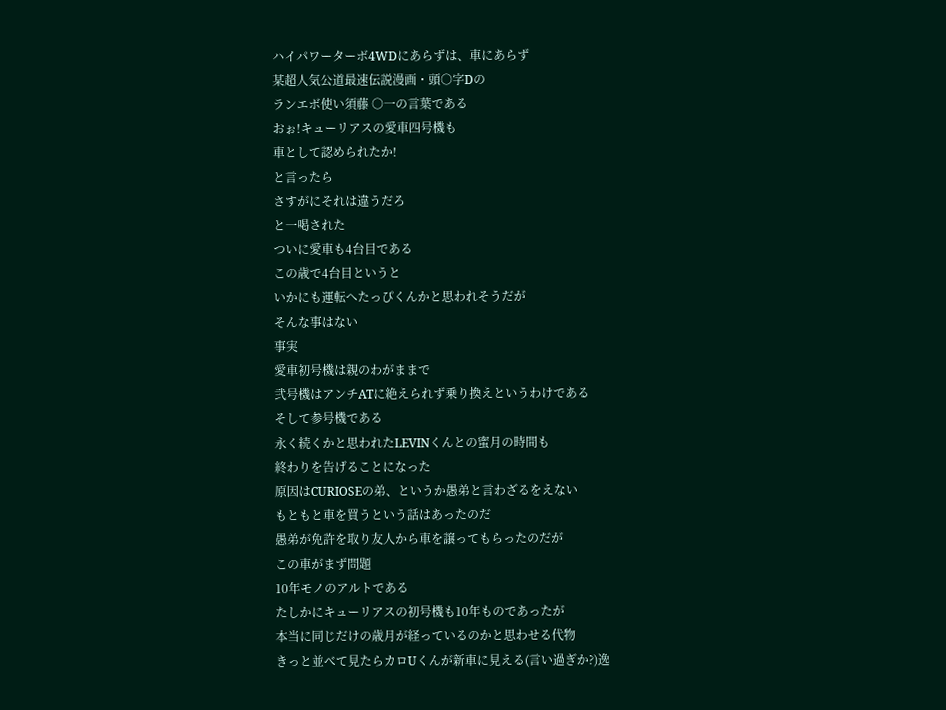ハイパワーターボ4WDにあらずは、車にあらず
某超人気公道最速伝説漫画・頭○字Dの
ランエボ使い須藤 ○一の言葉である
おぉ!キューリアスの愛車四号機も
車として認められたか!
と言ったら
さすがにそれは違うだろ
と一喝された
ついに愛車も4台目である
この歳で4台目というと
いかにも運転へたっぴくんかと思われそうだが
そんな事はない
事実
愛車初号機は親のわがままで
弐号機はアンチATに絶えられず乗り換えというわけである
そして参号機である
永く続くかと思われたLEVINくんとの蜜月の時間も
終わりを告げることになった
原因はCURIOSEの弟、というか愚弟と言わざるをえない
もともと車を買うという話はあったのだ
愚弟が免許を取り友人から車を譲ってもらったのだが
この車がまず問題
10年モノのアルトである
たしかにキューリアスの初号機も10年ものであったが
本当に同じだけの歳月が経っているのかと思わせる代物
きっと並べて見たらカロUくんが新車に見える(言い過ぎか?)逸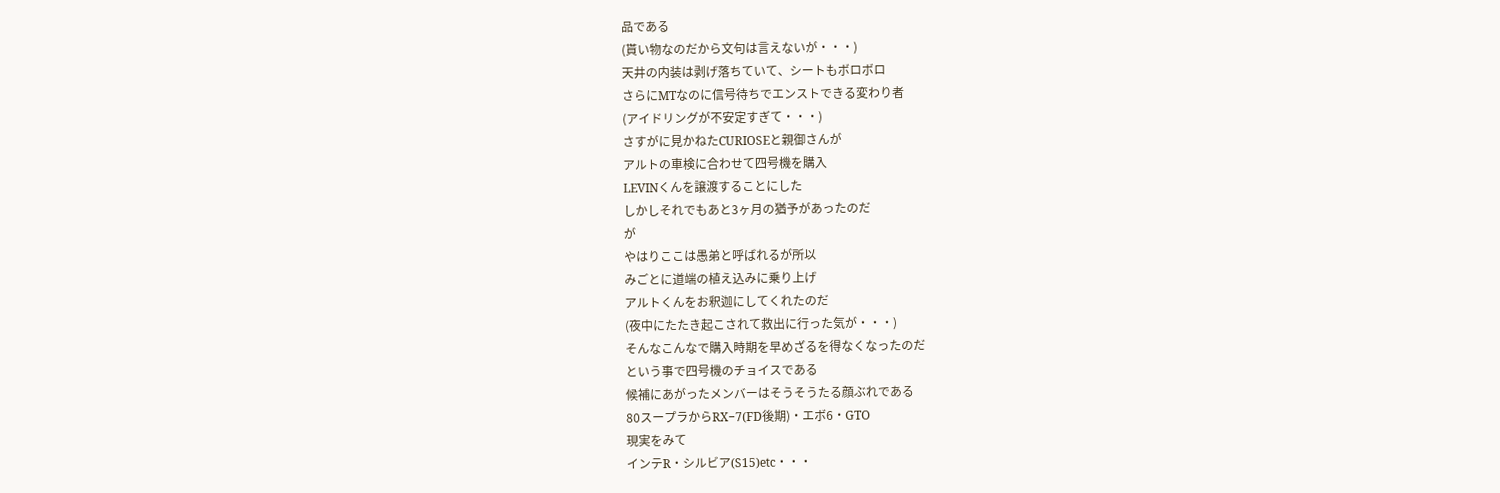品である
(貰い物なのだから文句は言えないが・・・)
天井の内装は剥げ落ちていて、シートもボロボロ
さらにMTなのに信号待ちでエンストできる変わり者
(アイドリングが不安定すぎて・・・)
さすがに見かねたCURIOSEと親御さんが
アルトの車検に合わせて四号機を購入
LEVINくんを譲渡することにした
しかしそれでもあと3ヶ月の猶予があったのだ
が
やはりここは愚弟と呼ばれるが所以
みごとに道端の植え込みに乗り上げ
アルトくんをお釈迦にしてくれたのだ
(夜中にたたき起こされて救出に行った気が・・・)
そんなこんなで購入時期を早めざるを得なくなったのだ
という事で四号機のチョイスである
候補にあがったメンバーはそうそうたる顔ぶれである
80スープラからRX−7(FD後期)・エボ6・GTO
現実をみて
インテR・シルビア(S15)etc・・・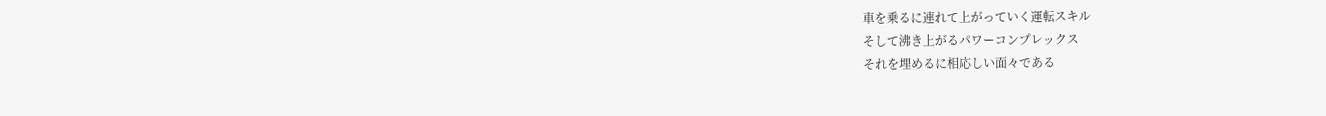車を乗るに連れて上がっていく運転スキル
そして沸き上がるパワーコンプレックス
それを埋めるに相応しい面々である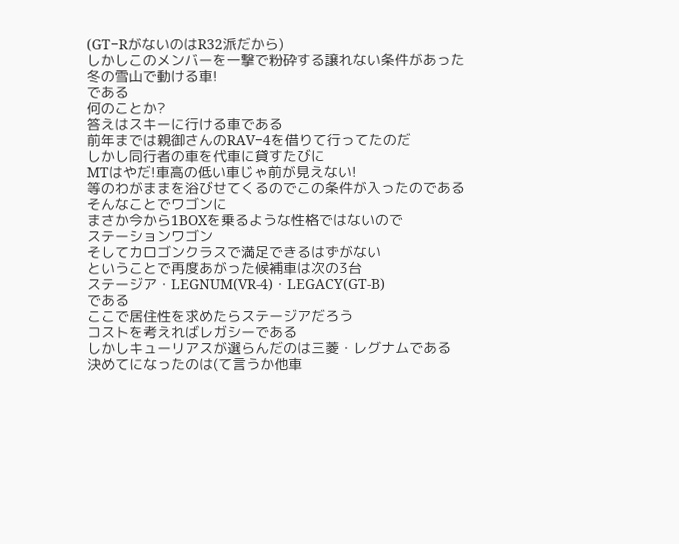(GT−RがないのはR32派だから)
しかしこのメンバーを一撃で粉砕する譲れない条件があった
冬の雪山で動ける車!
である
何のことか?
答えはスキーに行ける車である
前年までは親御さんのRAV−4を借りて行ってたのだ
しかし同行者の車を代車に貸すたびに
MTはやだ!車高の低い車じゃ前が見えない!
等のわがままを浴びせてくるのでこの条件が入ったのである
そんなことでワゴンに
まさか今から1BOXを乗るような性格ではないので
ステーションワゴン
そしてカロゴンクラスで満足できるはずがない
ということで再度あがった候補車は次の3台
ステージア・LEGNUM(VR-4)・LEGACY(GT-B)
である
ここで居住性を求めたらステージアだろう
コストを考えればレガシーである
しかしキューリアスが選らんだのは三菱・レグナムである
決めてになったのは(て言うか他車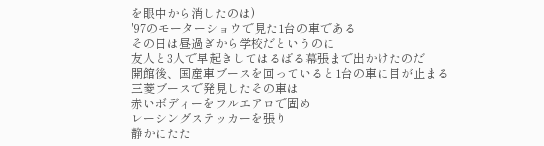を眼中から消したのは)
'97のモーターショウで見た1台の車である
その日は昼過ぎから学校だというのに
友人と3人で早起きしてはるばる幕張まで出かけたのだ
開館後、国産車ブースを回っていると1台の車に目が止まる
三菱ブースで発見したその車は
赤いボディーをフルエアロで固め
レーシングステッカーを張り
静かにたた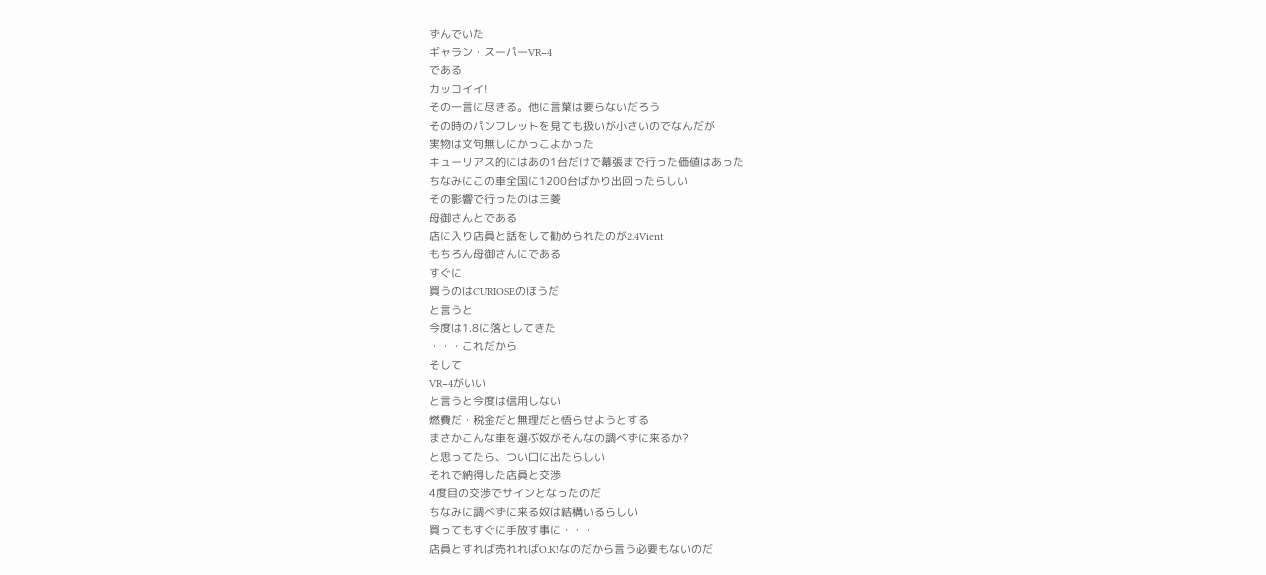ずんでいた
ギャラン・スーパーVR−4
である
カッコイイ!
その一言に尽きる。他に言葉は要らないだろう
その時のパンフレットを見ても扱いが小さいのでなんだが
実物は文句無しにかっこよかった
キューリアス的にはあの1台だけで幕張まで行った価値はあった
ちなみにこの車全国に1200台ばかり出回ったらしい
その影響で行ったのは三菱
母御さんとである
店に入り店員と話をして勧められたのが2.4Vient
もちろん母御さんにである
すぐに
買うのはCURIOSEのほうだ
と言うと
今度は1.8に落としてきた
・・・これだから
そして
VR−4がいい
と言うと今度は信用しない
燃費だ・税金だと無理だと悟らせようとする
まさかこんな車を選ぶ奴がそんなの調べずに来るか?
と思ってたら、つい口に出たらしい
それで納得した店員と交渉
4度目の交渉でサインとなったのだ
ちなみに調べずに来る奴は結構いるらしい
買ってもすぐに手放す事に・・・
店員とすれば売れればO.K!なのだから言う必要もないのだ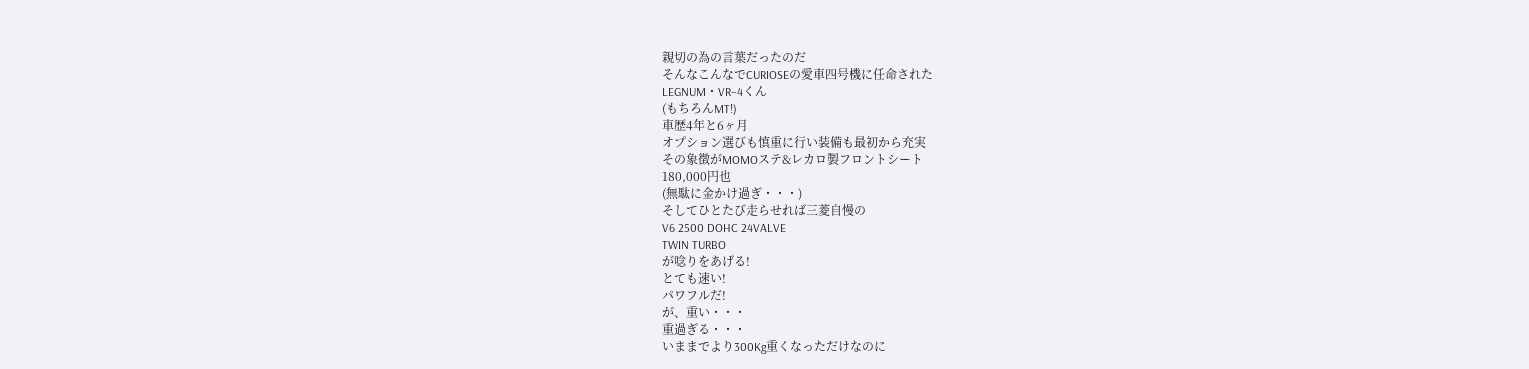親切の為の言葉だったのだ
そんなこんなでCURIOSEの愛車四号機に任命された
LEGNUM・VR−4くん
(もちろんMT!)
車歴4年と6ヶ月
オプション選びも慎重に行い装備も最初から充実
その象徴がMOMOステ&レカロ製フロントシート
180,000円也
(無駄に金かけ過ぎ・・・)
そしてひとたび走らせれば三菱自慢の
V6 2500 DOHC 24VALVE
TWIN TURBO
が唸りをあげる!
とても速い!
パワフルだ!
が、重い・・・
重過ぎる・・・
いままでより300Kg重くなっただけなのに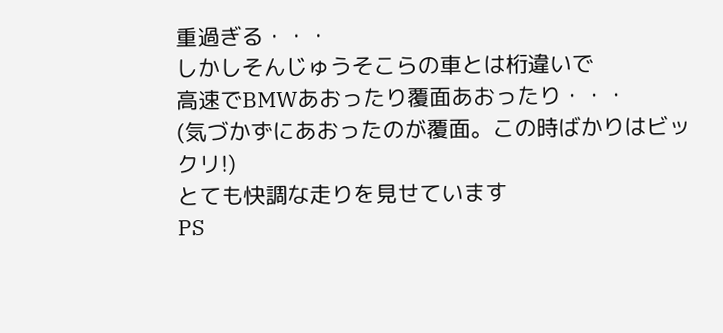重過ぎる・・・
しかしそんじゅうそこらの車とは桁違いで
高速でBMWあおったり覆面あおったり・・・
(気づかずにあおったのが覆面。この時ばかりはビックリ!)
とても快調な走りを見せています
PS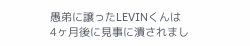愚弟に譲ったLEVINくんは
4ヶ月後に見事に潰されまし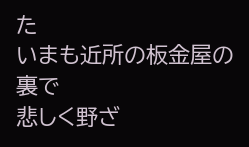た
いまも近所の板金屋の裏で
悲しく野ざ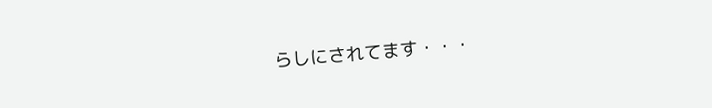らしにされてます・・・